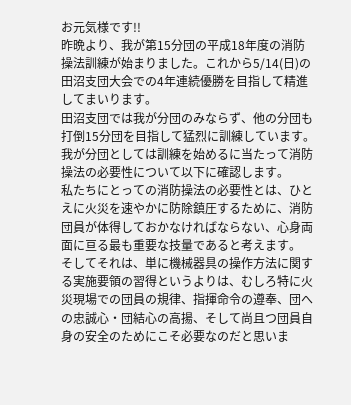お元気様です!!
昨晩より、我が第15分団の平成18年度の消防操法訓練が始まりました。これから5/14(日)の田沼支団大会での4年連続優勝を目指して精進してまいります。
田沼支団では我が分団のみならず、他の分団も打倒15分団を目指して猛烈に訓練しています。我が分団としては訓練を始めるに当たって消防操法の必要性について以下に確認します。
私たちにとっての消防操法の必要性とは、ひとえに火災を速やかに防除鎮圧するために、消防団員が体得しておかなければならない、心身両面に亘る最も重要な技量であると考えます。
そしてそれは、単に機械器具の操作方法に関する実施要領の習得というよりは、むしろ特に火災現場での団員の規律、指揮命令の遵奉、団への忠誠心・団結心の高揚、そして尚且つ団員自身の安全のためにこそ必要なのだと思いま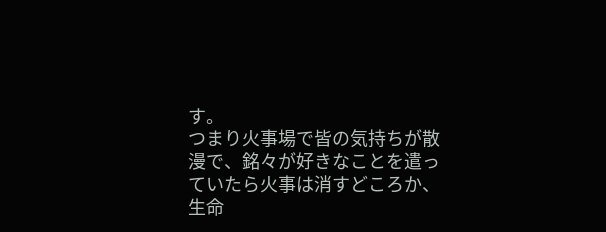す。
つまり火事場で皆の気持ちが散漫で、銘々が好きなことを遣っていたら火事は消すどころか、生命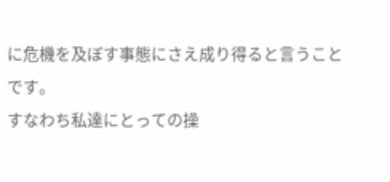に危機を及ぼす事態にさえ成り得ると言うことです。
すなわち私達にとっての操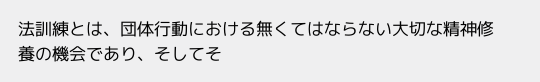法訓練とは、団体行動における無くてはならない大切な精神修養の機会であり、そしてそ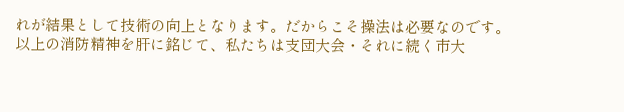れが結果として技術の向上となります。だからこそ操法は必要なのです。
以上の消防精神を肝に銘じて、私たちは支団大会・それに続く市大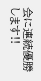会に連続優勝します!!